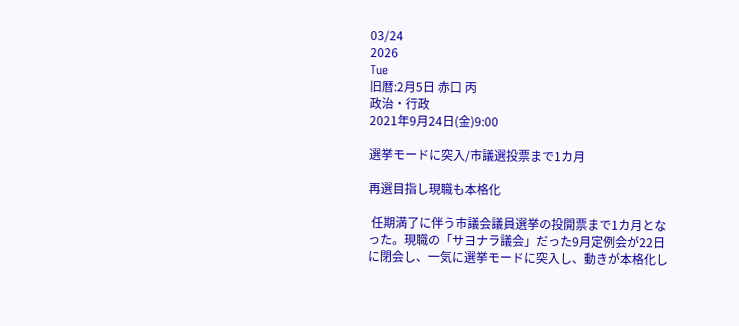03/24
2026
Tue
旧暦:2月5日 赤口 丙
政治・行政
2021年9月24日(金)9:00

選挙モードに突入/市議選投票まで1カ月

再選目指し現職も本格化

 任期満了に伴う市議会議員選挙の投開票まで1カ月となった。現職の「サヨナラ議会」だった9月定例会が22日に閉会し、一気に選挙モードに突入し、動きが本格化し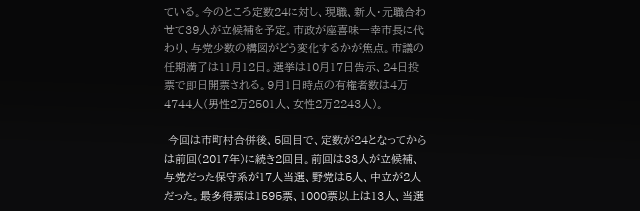ている。今のところ定数24に対し、現職、新人・元職合わせて39人が立候補を予定。市政が座喜味一幸市長に代わり、与党少数の構図がどう変化するかが焦点。市議の任期満了は11月12日。選挙は10月17日告示、24日投票で即日開票される。9月1日時点の有権者数は4万4744人(男性2万2501人、女性2万2243人)。

 今回は市町村合併後、5回目で、定数が24となってからは前回(2017年)に続き2回目。前回は33人が立候補、与党だった保守系が17人当選、野党は5人、中立が2人だった。最多得票は1595票、1000票以上は13人、当選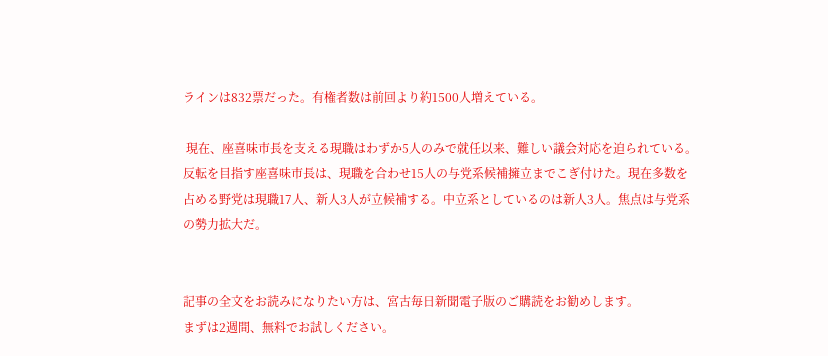ラインは832票だった。有権者数は前回より約1500人増えている。

 現在、座喜味市長を支える現職はわずか5人のみで就任以来、難しい議会対応を迫られている。反転を目指す座喜味市長は、現職を合わせ15人の与党系候補擁立までこぎ付けた。現在多数を占める野党は現職17人、新人3人が立候補する。中立系としているのは新人3人。焦点は与党系の勢力拡大だ。


記事の全文をお読みになりたい方は、宮古毎日新聞電子版のご購読をお勧めします。
まずは2週間、無料でお試しください。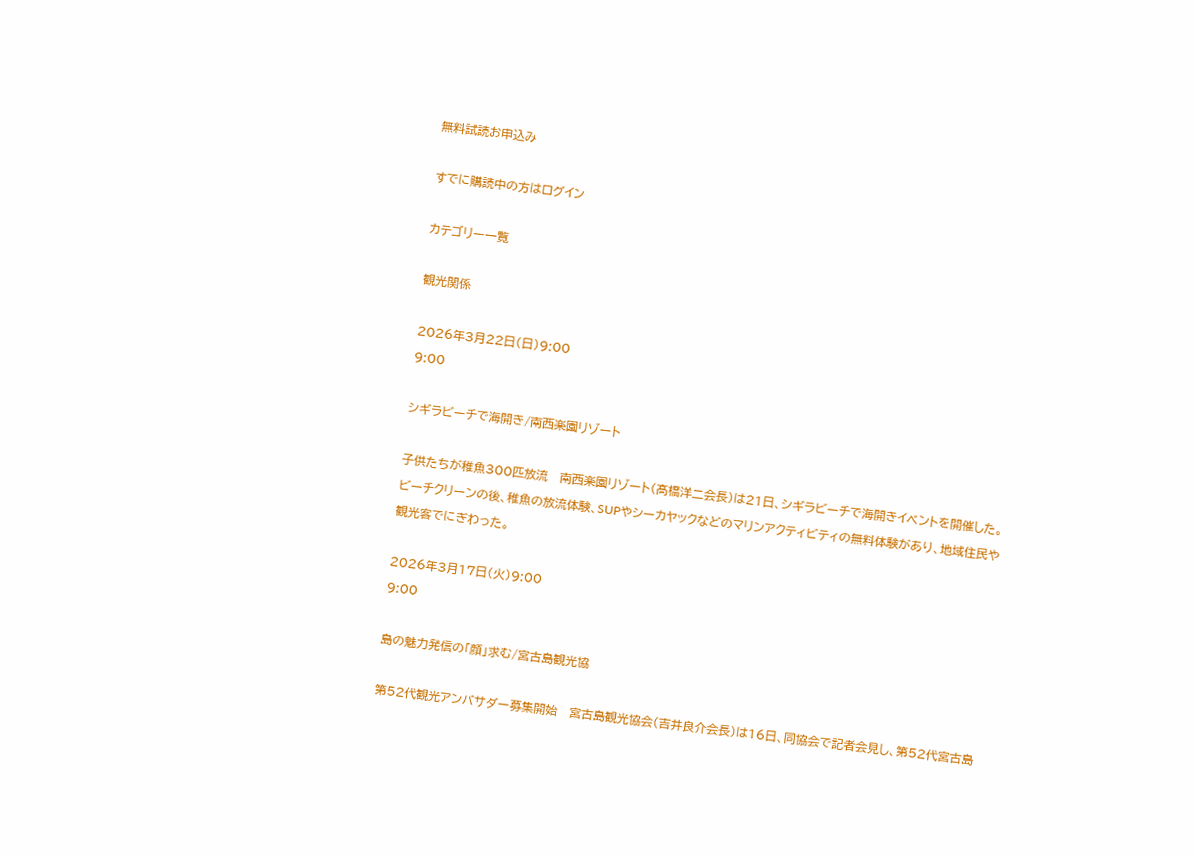無料試読お申込み

すでに購読中の方はログイン

カテゴリー一覧

観光関係

2026年3月22日(日)9:00
9:00

シギラビーチで海開き/南西楽園リゾート

子供たちが稚魚300匹放流   南西楽園リゾート(髙橋洋二会長)は21日、シギラビーチで海開きイベントを開催した。ビーチクリーンの後、稚魚の放流体験、SUPやシーカヤックなどのマリンアクティビティの無料体験があり、地域住民や観光客でにぎわった。

2026年3月17日(火)9:00
9:00

島の魅力発信の「顔」求む/宮古島観光協

第52代観光アンバサダー募集開始   宮古島観光協会(吉井良介会長)は16日、同協会で記者会見し、第52代宮古島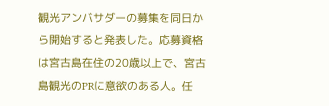観光アンバサダーの募集を同日から開始すると発表した。応募資格は宮古島在住の20歳以上で、宮古島観光のPRに意欲のある人。任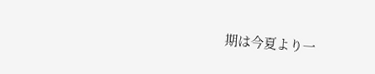期は今夏より一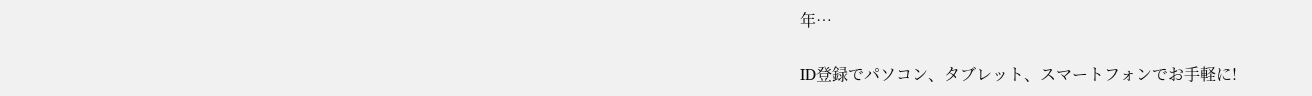年…

ID登録でパソコン、タブレット、スマートフォンでお手軽に!